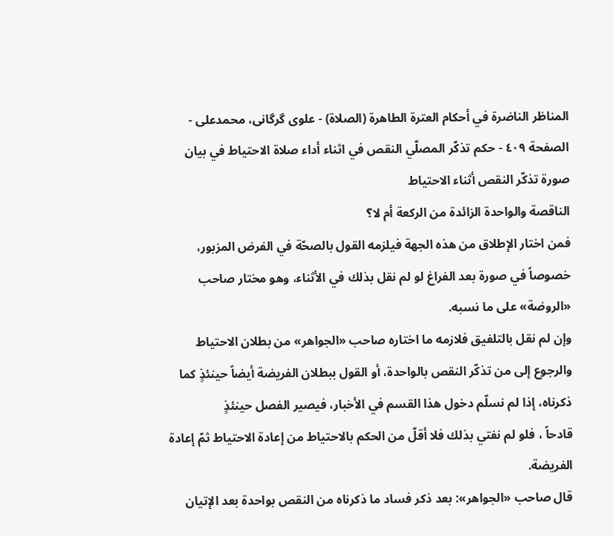المناظر الناضرة في أحکام العترة الطاهرة (الصلاة) - علوی گرگانی، محمدعلی - الصفحة ٤٠٩ - حكم تذكّر المصلّي النقص في اثناء أداء صلاة الاحتياط في بيان صورة تذكّر النقص أثناء الاحتياط
الناقصة والواحدة الزائدة من الركعة أم لا؟
فمن اختار الإطلاق من هذه الجهة فيلزمه القول بالصحّة في الفرض المزبور، خصوصاً في صورة بعد الفراغ لو لم نقل بذلك في الأثناء، وهو مختار صاحب «الروضة» على ما نسبه.
وإن لم نقل بالتلفيق فلازمه ما اختاره صاحب «الجواهر» من بطلان الاحتياط
والرجوع إلى من تذكّر النقص بالواحدة، أو القول ببطلان الفريضة أيضاً حينئذٍ كما
ذكرناه، إذا لم نسلّم دخول هذا القسم في الأخبار، فيصير الفصل حينئذٍ
قادحاً ، فلو لم نفتي بذلك فلا أقلّ من الحكم بالاحتياط من إعادة الاحتياط ثمّ إعادة
الفريضة.
قال صاحب «الجواهر»: بعد ذكر فساد ما ذكرناه من النقص بواحدة بعد الإتيان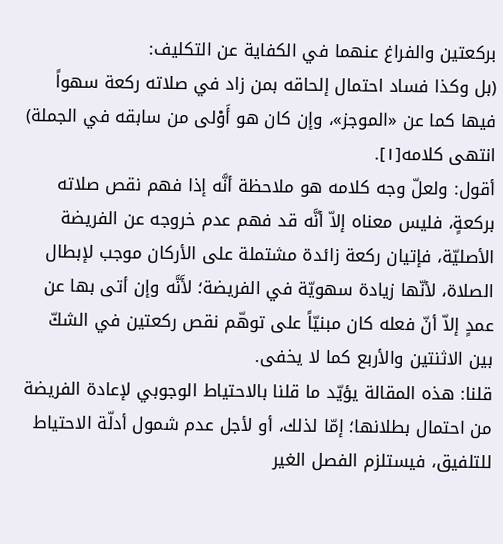بركعتين والفراغ عنهما في الكفاية عن التكليف:
(بل وكذا فساد احتمال إلحاقه بمن زاد في صلاته ركعة سهواً فيها كما عن «الموجز»، وإن كان هو أَوْلى من سابقه في الجملة) انتهى كلامه[١].
أقول: ولعلّ وجه كلامه هو ملاحظة أنَّه إذا فهم نقص صلاته بركعةٍ، فليس معناه إلاّ أنَّه قد فهم عدم خروجه عن الفريضة الأصليّة، فإتيان ركعة زائدة مشتملة على الأركان موجب لإبطال الصلاة، لأنّها زيادة سهويّة في الفريضة؛ لأَنَّه وإن أتى بها عن عمدٍ إلاّ أنّ فعله كان مبنيّاً على توهّم نقص ركعتين في الشكّ بين الاثنتين والأربع كما لا يخفى.
قلنا: هذه المقالة يؤيّد ما قلنا بالاحتياط الوجوبي لإعادة الفريضة من احتمال بطلانها؛ إمّا لذلك، أو لأجل عدم شمول أدلّة الاحتياط للتلفيق، فيستلزم الفصل الغير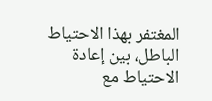المغتفر بهذا الاحتياط الباطل، بين إعادة الاحتياط مع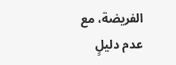الفريضة، مع عدم دليلٍ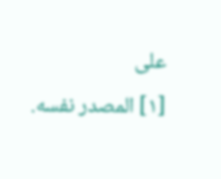على
[١] المصدر نفسه.